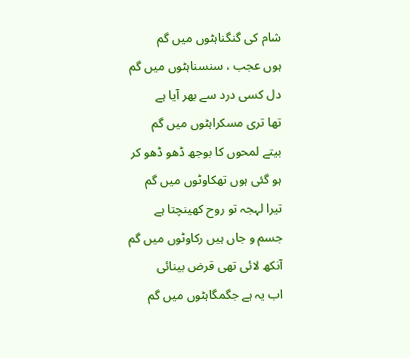شام کی گنگناہٹوں میں گم
ہوں عجب ، سنسناہٹوں میں گم
دل کسی درد سے بھر آیا ہے
تھا تری مسکراہٹوں میں گم
بیتے لمحوں کا بوجھ ڈھو ڈھو کر
ہو گئی ہوں تھکاوٹوں میں گم
تیرا لہجہ تو روح کھینچتا ہے
جسم و جاں ہیں رکاوٹوں میں گم
آنکھ لائی تھی قرض بینائی
اب یہ ہے جگمگاہٹوں میں گم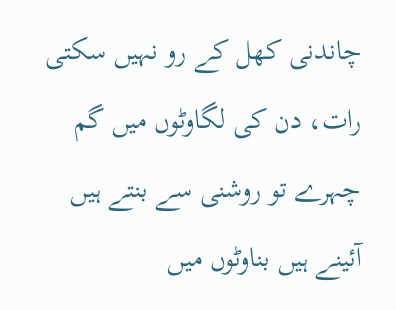چاندنی کھل کے رو نہیں سکتی
رات، دن کی لگاوٹوں میں گم
چہرے تو روشنی سے بنتے ہیں
آئینے ہیں بناوٹوں میں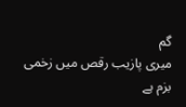گم
میری پازیب رقص میں زخمی
بزم ہے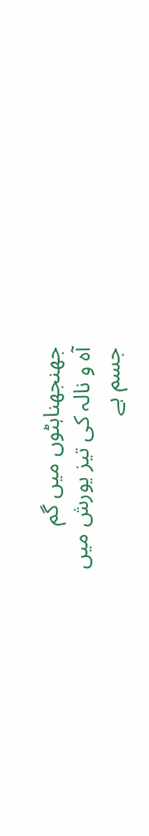جھنجھناہٹوں میں گم
آہ و نالہ کی تیز یورش میں
جسم ہے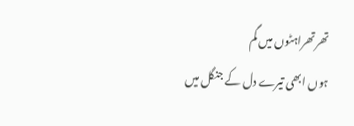تھرتھراہٹوں میں گم
ہوں ابھی تیرے دل کے جنگل میں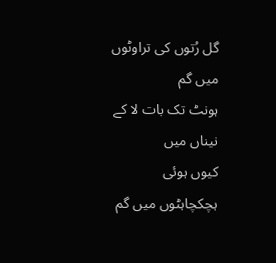گل رُتوں کی تراوٹوں میں گم
ہونٹ تک بات لا کے نیناں میں
کیوں ہوئی ہچکچاہٹوں میں گم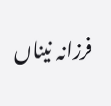فرزانہ نیناں